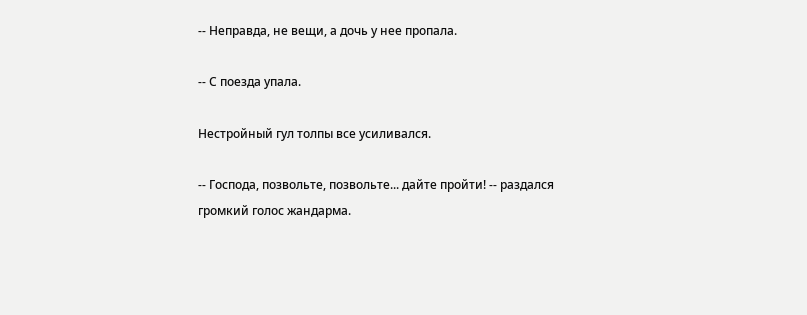-- Неправда, не вещи, а дочь у нее пропала.

-- С поезда упала.

Нестройный гул толпы все усиливался.

-- Господа, позвольте, позвольте... дайте пройти! -- раздался громкий голос жандарма.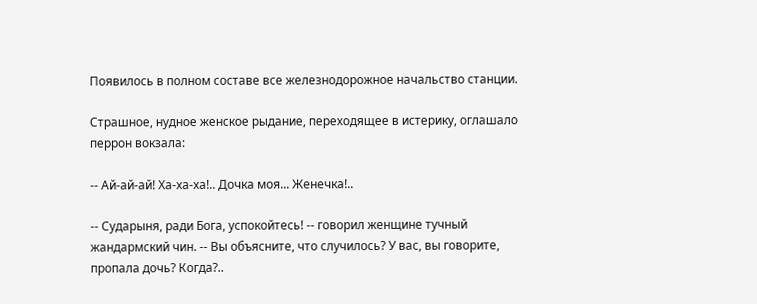Появилось в полном составе все железнодорожное начальство станции.

Страшное, нудное женское рыдание, переходящее в истерику, оглашало перрон вокзала:

-- Ай-ай-ай! Ха-ха-ха!.. Дочка моя... Женечка!..

-- Сударыня, ради Бога, успокойтесь! -- говорил женщине тучный жандармский чин. -- Вы объясните, что случилось? У вас, вы говорите, пропала дочь? Когда?..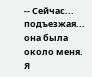-- Сейчас... подъезжая... она была около меня. Я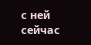с ней сейчас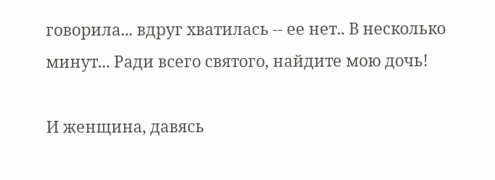говорила... вдруг хватилась -- ее нет.. В несколько минут... Ради всего святого, найдите мою дочь!

И женщина, давясь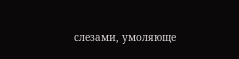слезами, умоляюще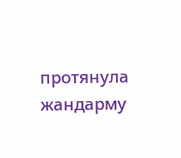протянула жандарму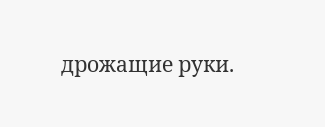дрожащие руки.